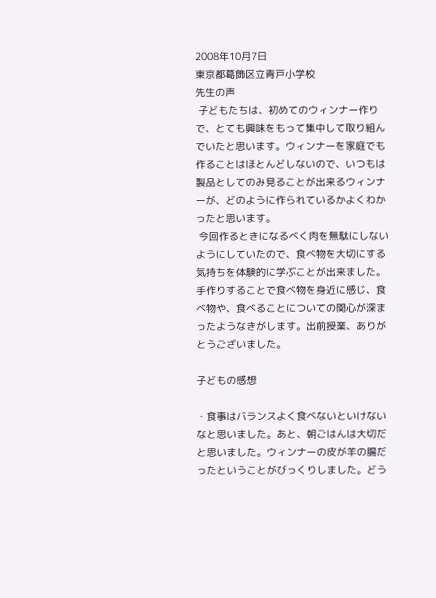2008年10月7日
東京都葛飾区立青戸小学校
先生の声
 子どもたちは、初めてのウィンナー作りで、とても興味をもって集中して取り組んでいたと思います。ウィンナーを家庭でも作ることはほとんどしないので、いつもは製品としてのみ見ることが出来るウィンナーが、どのように作られているかよくわかったと思います。
 今回作るときになるべく肉を無駄にしないようにしていたので、食べ物を大切にする気持ちを体験的に学ぶことが出来ました。手作りすることで食べ物を身近に感じ、食べ物や、食べることについての関心が深まったようなきがします。出前授業、ありがとうございました。

子どもの感想

・食事はバランスよく食べないといけないなと思いました。あと、朝ごはんは大切だと思いました。ウィンナーの皮が羊の腸だったということがびっくりしました。どう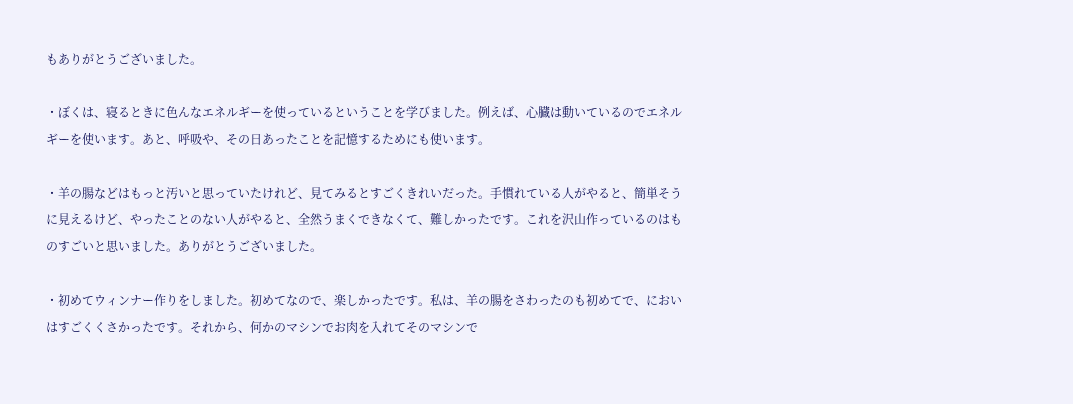もありがとうございました。

・ぼくは、寝るときに色んなエネルギーを使っているということを学びました。例えば、心臓は動いているのでエネルギーを使います。あと、呼吸や、その日あったことを記憶するためにも使います。

・羊の腸などはもっと汚いと思っていたけれど、見てみるとすごくきれいだった。手慣れている人がやると、簡単そうに見えるけど、やったことのない人がやると、全然うまくできなくて、難しかったです。これを沢山作っているのはものすごいと思いました。ありがとうございました。

・初めてウィンナー作りをしました。初めてなので、楽しかったです。私は、羊の腸をさわったのも初めてで、においはすごくくさかったです。それから、何かのマシンでお肉を入れてそのマシンで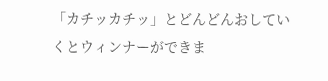「カチッカチッ」とどんどんおしていくとウィンナーができま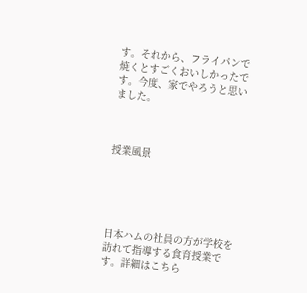す。それから、フライパンで焼くとすごくおいしかったです。今度、家でやろうと思いました。



授業風景





日本ハムの社員の方が学校を訪れて指導する食育授業です。詳細はこちら